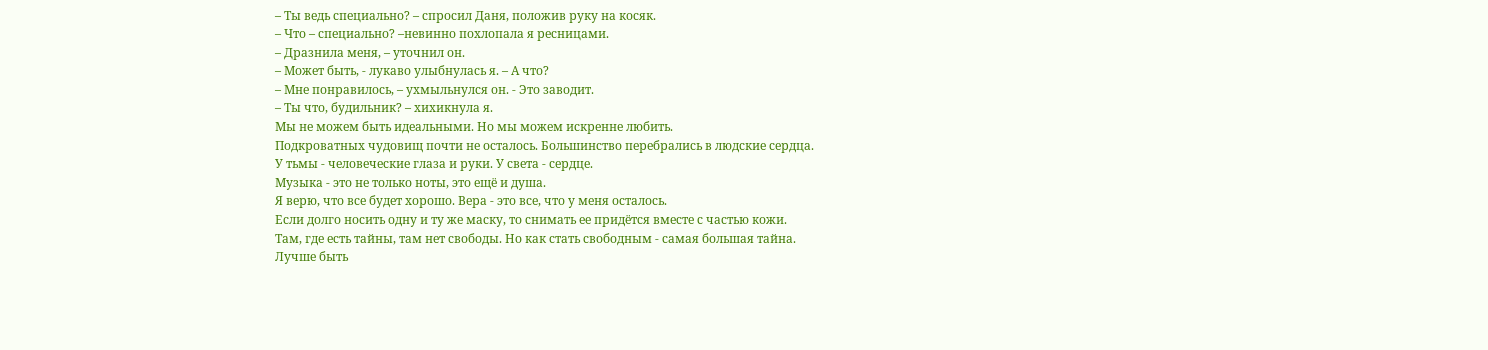– Ты ведь специально? – спросил Даня, положив руку на косяк.
– Что – специально? –невинно похлопала я ресницами.
– Дразнила меня, – уточнил он.
– Может быть, - лукаво улыбнулась я. – А что?
– Мне понравилось, – ухмыльнулся он. - Это заводит.
– Ты что, будильник? – хихикнула я.
Мы не можем быть идеальными. Но мы можем искренне любить.
Подкроватных чудовищ почти не осталось. Большинство перебрались в людские сердца.
У тьмы - человеческие глаза и руки. У света - сердце.
Музыка - это не только ноты, это ещё и душа.
Я верю, что все будет хорошо. Вера - это все, что у меня осталось.
Если долго носить одну и ту же маску, то снимать ее придётся вместе с частью кожи.
Там, где есть тайны, там нет свободы. Но как стать свободным - самая большая тайна.
Лучше быть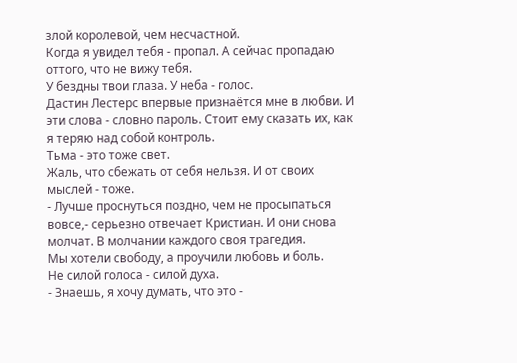злой королевой, чем несчастной.
Когда я увидел тебя - пропал. А сейчас пропадаю оттого, что не вижу тебя.
У бездны твои глаза. У неба - голос.
Дастин Лестерс впервые признаётся мне в любви. И эти слова - словно пароль. Стоит ему сказать их, как я теряю над собой контроль.
Тьма - это тоже свет.
Жаль, что сбежать от себя нельзя. И от своих мыслей - тоже.
- Лучше проснуться поздно, чем не просыпаться вовсе,- серьезно отвечает Кристиан. И они снова молчат. В молчании каждого своя трагедия.
Мы хотели свободу, а проучили любовь и боль.
Не силой голоса - силой духа.
- Знаешь, я хочу думать, что это -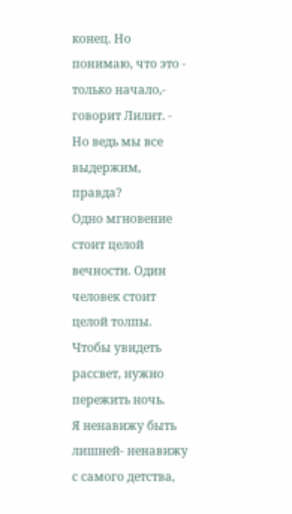конец. Но понимаю, что это - только начало,- говорит Лилит. - Но ведь мы все выдержим, правда?
Одно мгновение стоит целой вечности. Один человек стоит целой толпы.
Чтобы увидеть рассвет, нужно пережить ночь.
Я ненавижу быть лишней- ненавижу с самого детства,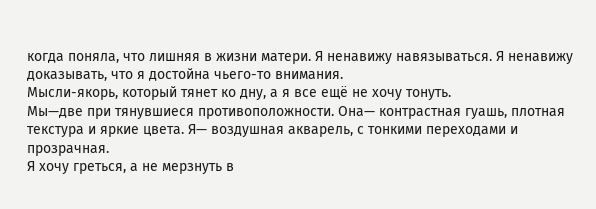когда поняла, что лишняя в жизни матери. Я ненавижу навязываться. Я ненавижу доказывать, что я достойна чьего-то внимания.
Мысли-якорь, который тянет ко дну, а я все ещё не хочу тонуть.
Мы—две при тянувшиеся противоположности. Она— контрастная гуашь, плотная текстура и яркие цвета. Я— воздушная акварель, с тонкими переходами и прозрачная.
Я хочу греться, а не мерзнуть в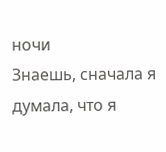ночи
Знаешь, сначала я думала, что я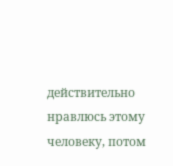действительно нравлюсь этому человеку, потом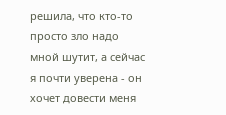решила, что кто-то просто зло надо мной шутит, а сейчас я почти уверена - он хочет довести меня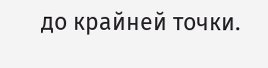до крайней точки.